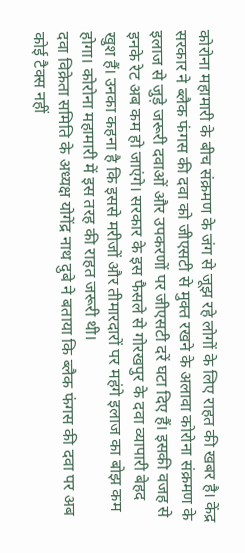कोरोना महामारी के बीच संक्रमण के जंग से जूझ रहे लोगों के लिए राहत की खबर है। केंद्र सरकार ने ब्लैक फंगस की दवा को जीएसटी से मुक्त रखने के अलावा कोरोना संक्रमण के इलाज से जुड़े जरूरी दवाओं और उपकरणों पर जीएसटी दरें घटा दिए हैं। इसकी वजह से इनके रेट अब कम हो जाएंगे। सरकार के इस फैसले से गोरखपुर के दवा व्यापारी बेहद खुश हैं। उनका कहना है कि इससे मरीजों और तीमारदारों पर महंगे इलाज का बोझ कम होगा। कोरोना महामारी में इस तरह की राहत जरूरी थी।
दवा विक्रेता समिति के अध्यक्ष योगेंद्र नाथ दुबे ने बताया कि ब्लैक फंगस की दवा पर अब कोई टैक्स नहीं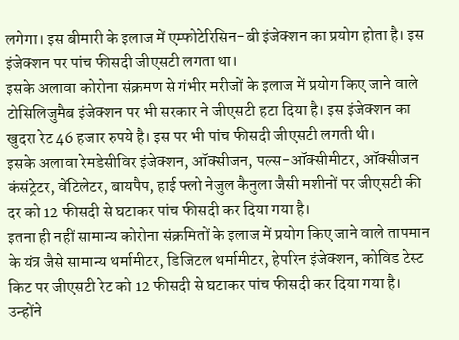लगेगा। इस बीमारी के इलाज में एम्फोटेरिसिन-बी इंजेक्शन का प्रयोग होता है। इस इंजेक्शन पर पांच फीसदी जीएसटी लगता था।
इसके अलावा कोरोना संक्रमण से गंभीर मरीजों के इलाज में प्रयोग किए जाने वाले टोसिलिजुमैब इंजेक्शन पर भी सरकार ने जीएसटी हटा दिया है। इस इंजेक्शन का खुदरा रेट 46 हजार रुपये है। इस पर भी पांच फीसदी जीएसटी लगती थी।
इसके अलावा रेमडेसीविर इंजेक्शन, ऑक्सीजन, पल्स-ऑक्सीमीटर, ऑक्सीजन कंसंट्रेटर, वेंटिलेटर, बायपैप, हाई फ्लो नेजुल कैनुला जैसी मशीनों पर जीएसटी की दर को 12 फीसदी से घटाकर पांच फीसदी कर दिया गया है।
इतना ही नहीं सामान्य कोरोना संक्रमितों के इलाज में प्रयोग किए जाने वाले तापमान के यंत्र जैसे सामान्य थर्मामीटर, डिजिटल थर्मामीटर, हेपरिन इंजेक्शन, कोविड टेस्ट किट पर जीएसटी रेट को 12 फीसदी से घटाकर पांच फीसदी कर दिया गया है। उन्होंने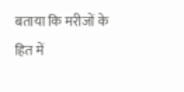बताया कि मरीजों के हित में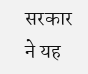सरकार ने यह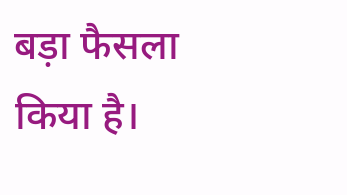बड़ा फैसला किया है।